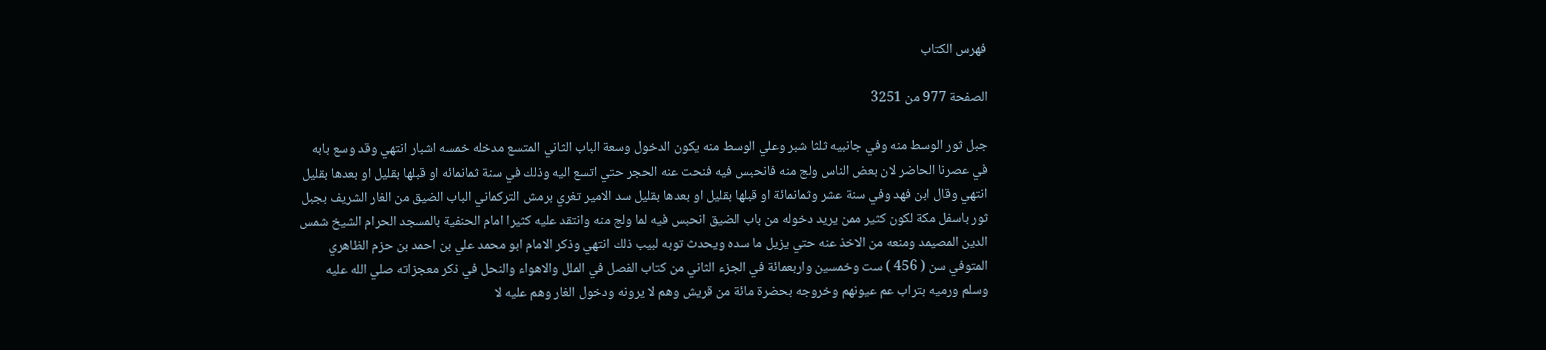فهرس الكتاب

الصفحة 977 من 3251

جبل ثور الوسط منه وفي جانبيه ثلثا شبر وعلي الوسط منه يكون الدخول وسعة الباب الثاني المتسع مدخله خمسه اشبار انتهي وقد وسع بابه في عصرنا الحاضر لان بعض الناس ولج منه فانحبس فيه فنحت عنه الحجر حتي اتسع اليه وذلك في سنة ثمانمائه او قبلها بقليل او بعدها بقليل انتهي وقال ابن فهد وفي سنة عشر وثمانمائة او قبلها بقليل او بعدها بقليل سد الامير تغري برمش التركماني الباب الضيق من الغار الشريف بجبل ثور باسفل مكة لكون كثير ممن يريد دخوله من باب الضيق انحبس فيه لما ولج منه وانتقد عليه كثيرا امام الحنفية بالمسجد الحرام الشيخ شمس الدين المصيمد ومنعه من الاخذ عنه حتي يزيل ما سده ويحدث توبه لبيب ذلك انتهي وذكر الامام ابو محمد علي بن احمد بن حزم الظاهري المتوفي سن ( 456 ) ست وخمسين واربعمائة في الجزء الثاني من كتاب الفصل في الملل والاهواء والنحل في ذكر معجزاته صلي الله عليه وسلم ورميه بتراب عم عيونهم وخروجه بحضرة مائة من قريش وهم لا يرونه ودخول الغار وهم عليه لا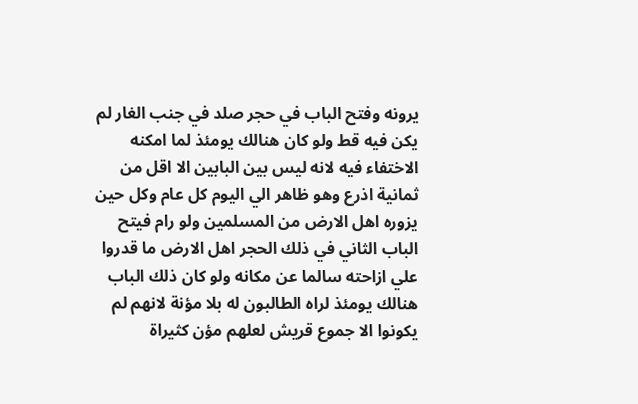يرونه وفتح الباب في حجر صلد في جنب الغار لم يكن فيه قط ولو كان هنالك يومئذ لما امكنه الاختفاء فيه لانه ليس بين البابين الا اقل من ثمانية اذرع وهو ظاهر الي اليوم كل عام وكل حين يزوره اهل الارض من المسلمين ولو رام فيتح الباب الثاني في ذلك الحجر اهل الارض ما قدروا علي ازاحته سالما عن مكانه ولو كان ذلك الباب هنالك يومئذ لراه الطالبون له بلا مؤنة لانهم لم يكونوا الا جموع قريش لعلهم مؤن كثيراة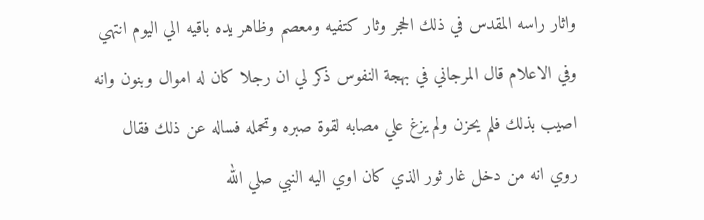واثار راسه المقدس في ذلك الحجر وثار كتفيه ومعصم وظاهر يده باقيه الي اليوم انتهي وفي الاعلام قال المرجاني في بهجة النفوس ذكر لي ان رجلا كان له اموال وبنون وانه اصيب بذلك فلم يحزن ولم يزغ علي مصابه لقوة صبره وتحمله فساله عن ذلك فقال روي انه من دخل غار ثور الذي كان اوي اليه النبي صلي الله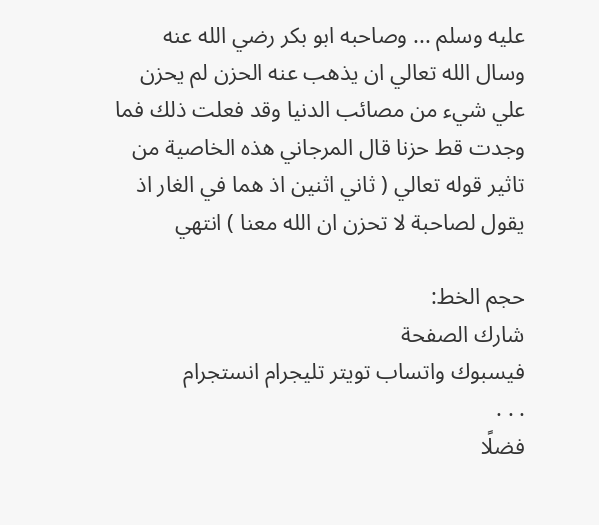عليه وسلم ... وصاحبه ابو بكر رضي الله عنه وسال الله تعالي ان يذهب عنه الحزن لم يحزن علي شيء من مصائب الدنيا وقد فعلت ذلك فما وجدت قط حزنا قال المرجاني هذه الخاصية من تاثير قوله تعالي ( ثاني اثنين اذ هما في الغار اذ يقول لصاحبة لا تحزن ان الله معنا ) انتهي

حجم الخط:
شارك الصفحة
فيسبوك واتساب تويتر تليجرام انستجرام
. . .
فضلًا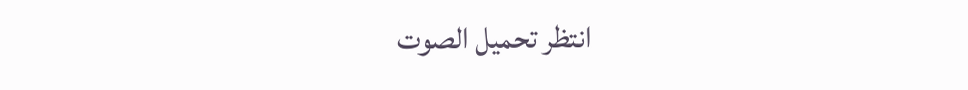انتظر تحميل الصوت